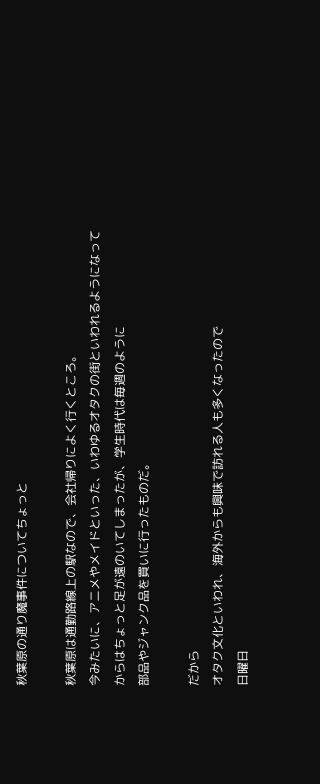秋葉原の通り魔事件についてちょっと

秋葉原は通勤路線上の駅なので、会社帰りによく行くところ。
今みたいに、アニメやメイドといった、いわゆるオタクの街といわれるようになって
からはちょっと足が遠のいてしまったが、学生時代は毎週のように
部品やジャンク品を買いに行ったものだ。

だから
オタク文化といわれ、海外からも興味で訪れる人も多くなったので
日曜日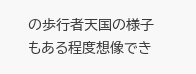の歩行者天国の様子もある程度想像でき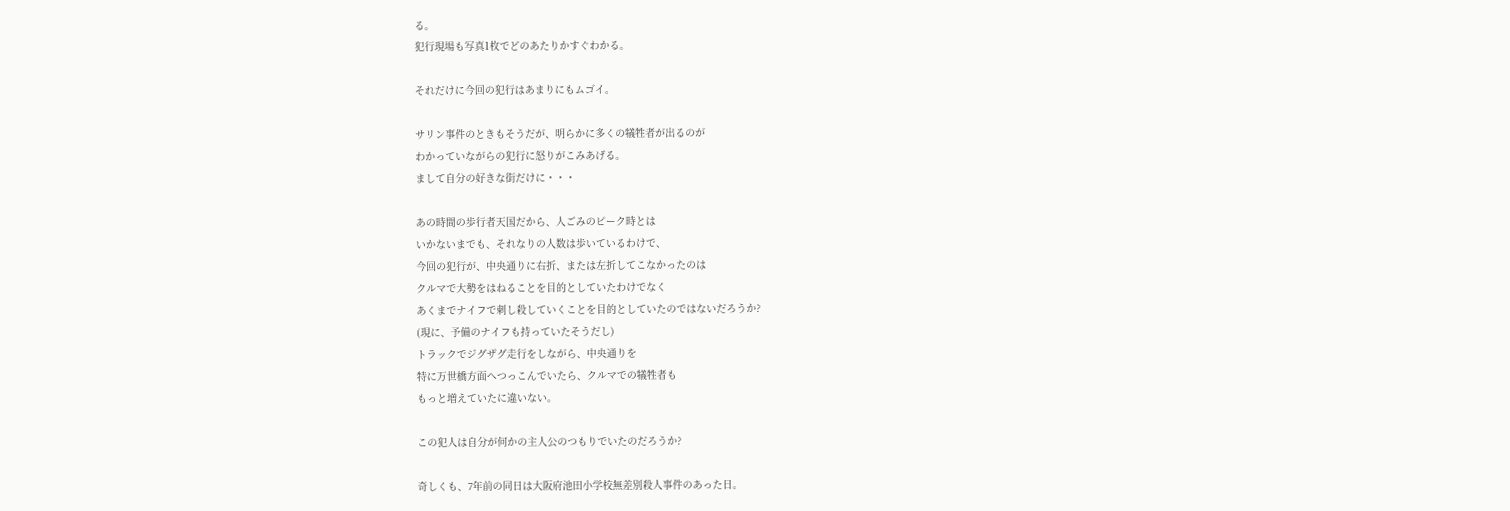る。
犯行現場も写真1枚でどのあたりかすぐわかる。

それだけに今回の犯行はあまりにもムゴイ。

サリン事件のときもそうだが、明らかに多くの犠牲者が出るのが
わかっていながらの犯行に怒りがこみあげる。
まして自分の好きな街だけに・・・

あの時間の歩行者天国だから、人ごみのピーク時とは
いかないまでも、それなりの人数は歩いているわけで、
今回の犯行が、中央通りに右折、または左折してこなかったのは
クルマで大勢をはねることを目的としていたわけでなく
あくまでナイフで刺し殺していくことを目的としていたのではないだろうか?
(現に、予備のナイフも持っていたそうだし)
トラックでジグザグ走行をしながら、中央通りを
特に万世橋方面へつっこんでいたら、クルマでの犠牲者も
もっと増えていたに違いない。

この犯人は自分が何かの主人公のつもりでいたのだろうか?

奇しくも、7年前の同日は大阪府池田小学校無差別殺人事件のあった日。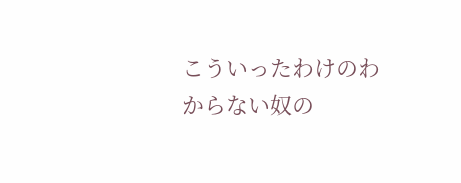こういったわけのわからない奴の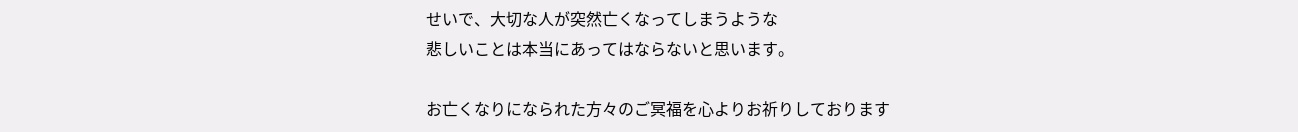せいで、大切な人が突然亡くなってしまうような
悲しいことは本当にあってはならないと思います。

お亡くなりになられた方々のご冥福を心よりお祈りしております